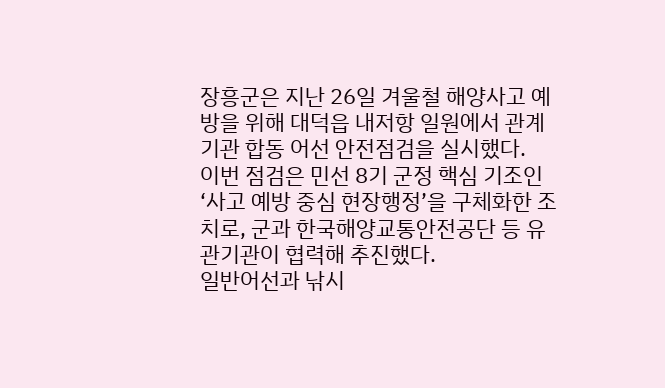장흥군은 지난 26일 겨울철 해양사고 예방을 위해 대덕읍 내저항 일원에서 관계기관 합동 어선 안전점검을 실시했다.
이번 점검은 민선 8기 군정 핵심 기조인 ‘사고 예방 중심 현장행정’을 구체화한 조치로, 군과 한국해양교통안전공단 등 유관기관이 협력해 추진했다.
일반어선과 낚시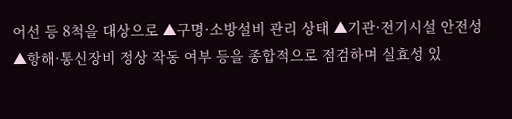어선 등 8척을 대상으로 ▲구명·소방설비 관리 상태 ▲기관·전기시설 안전성 ▲항해·통신장비 정상 작동 여부 등을 종합적으로 점검하며 실효성 있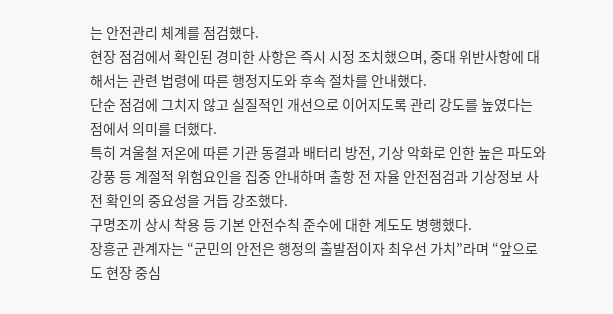는 안전관리 체계를 점검했다.
현장 점검에서 확인된 경미한 사항은 즉시 시정 조치했으며, 중대 위반사항에 대해서는 관련 법령에 따른 행정지도와 후속 절차를 안내했다.
단순 점검에 그치지 않고 실질적인 개선으로 이어지도록 관리 강도를 높였다는 점에서 의미를 더했다.
특히 겨울철 저온에 따른 기관 동결과 배터리 방전, 기상 악화로 인한 높은 파도와 강풍 등 계절적 위험요인을 집중 안내하며 출항 전 자율 안전점검과 기상정보 사전 확인의 중요성을 거듭 강조했다.
구명조끼 상시 착용 등 기본 안전수칙 준수에 대한 계도도 병행했다.
장흥군 관계자는 “군민의 안전은 행정의 출발점이자 최우선 가치”라며 “앞으로도 현장 중심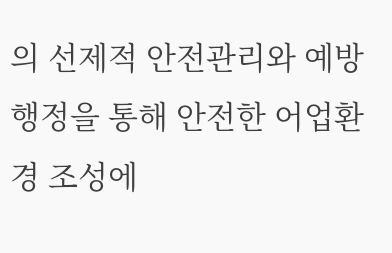의 선제적 안전관리와 예방행정을 통해 안전한 어업환경 조성에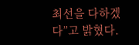최선을 다하겠다”고 밝혔다.